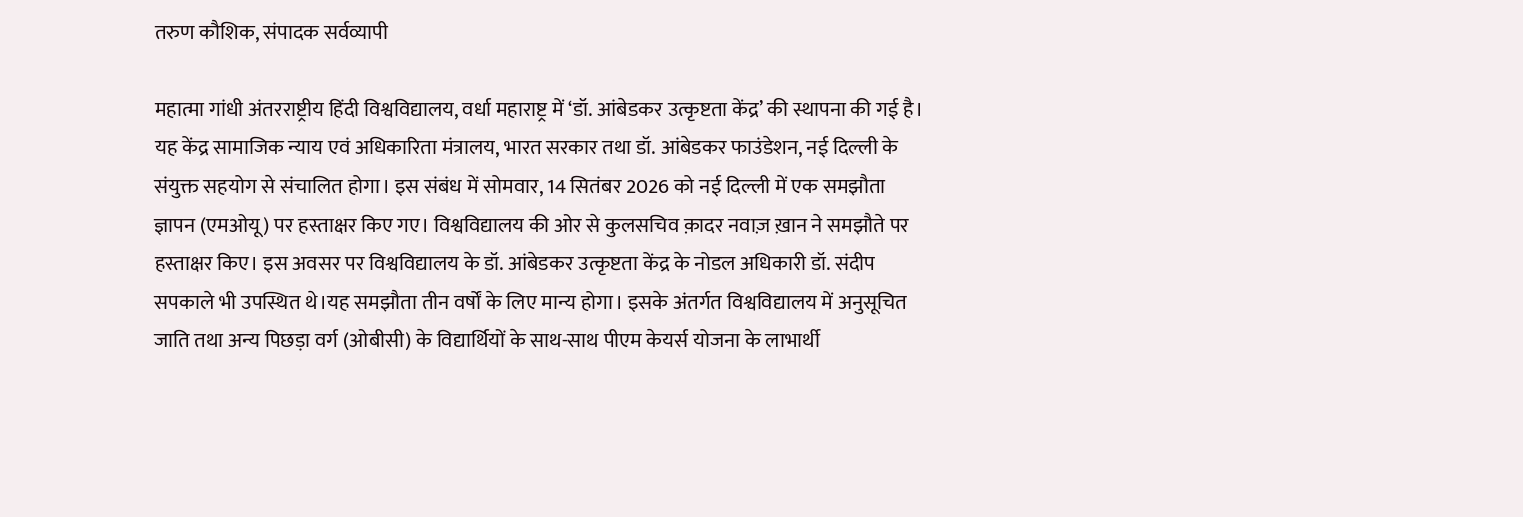तरुण कौशिक, संपादक सर्वव्यापी

महात्मा गांधी अंतरराष्ट्रीय हिंदी विश्वविद्यालय, वर्धा महाराष्ट्र में ‘डॉ. आंबेडकर उत्कृष्टता केंद्र’ की स्थापना की गई है। यह केंद्र सामाजिक न्याय एवं अधिकारिता मंत्रालय, भारत सरकार तथा डॉ. आंबेडकर फाउंडेशन, नई दिल्ली के संयुक्त सहयोग से संचालित होगा। इस संबंध में सोमवार, 14 सितंबर 2026 को नई दिल्ली में एक समझौता ज्ञापन (एमओयू) पर हस्ताक्षर किए गए। विश्वविद्यालय की ओर से कुलसचिव क़ादर नवाज़ ख़ान ने समझौते पर हस्ताक्षर किए। इस अवसर पर विश्वविद्यालय के डॉ. आंबेडकर उत्कृष्टता केंद्र के नोडल अधिकारी डॉ. संदीप सपकाले भी उपस्थित थे।यह समझौता तीन वर्षों के लिए मान्य होगा। इसके अंतर्गत विश्वविद्यालय में अनुसूचित जाति तथा अन्य पिछड़ा वर्ग (ओबीसी) के विद्यार्थियों के साथ-साथ पीएम केयर्स योजना के लाभार्थी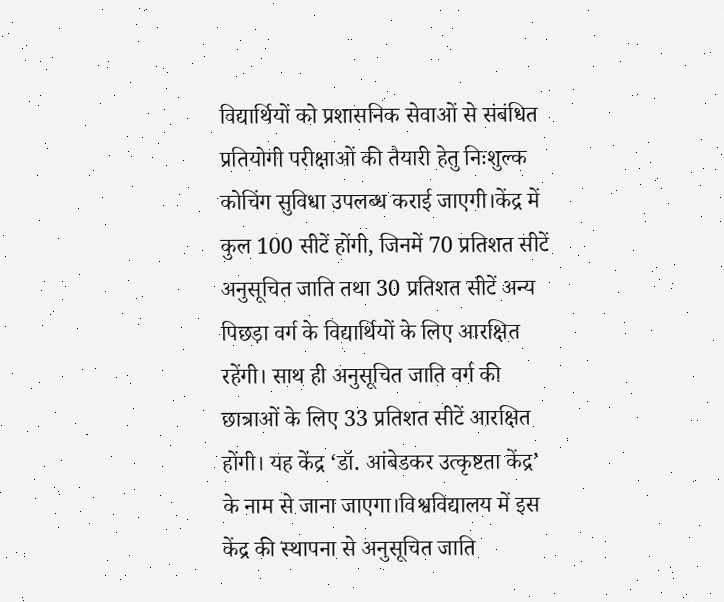विद्यार्थियों को प्रशासनिक सेवाओं से संबंधित प्रतियोगी परीक्षाओं की तैयारी हेतु निःशुल्क कोचिंग सुविधा उपलब्ध कराई जाएगी।केंद्र में कुल 100 सीटें होंगी, जिनमें 70 प्रतिशत सीटें अनुसूचित जाति तथा 30 प्रतिशत सीटें अन्य पिछड़ा वर्ग के विद्यार्थियों के लिए आरक्षित रहेंगी। साथ ही अनुसूचित जाति वर्ग की छात्राओं के लिए 33 प्रतिशत सीटें आरक्षित होंगी। यह केंद्र ‘डॉ. आंबेडकर उत्कृष्टता केंद्र’ के नाम से जाना जाएगा।विश्वविद्यालय में इस केंद्र की स्थापना से अनुसूचित जाति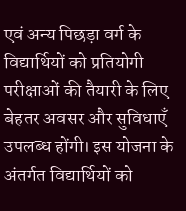एवं अन्य पिछड़ा वर्ग के विद्यार्थियों को प्रतियोगी परीक्षाओं की तैयारी के लिए बेहतर अवसर और सुविधाएँ उपलब्ध होंगी। इस योजना के अंतर्गत विद्यार्थियों को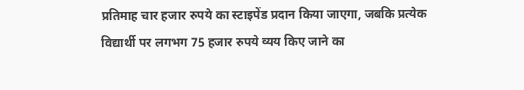प्रतिमाह चार हजार रुपये का स्टाइपेंड प्रदान किया जाएगा, जबकि प्रत्येक विद्यार्थी पर लगभग 75 हजार रुपये व्यय किए जाने का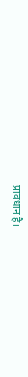प्रावधान है।